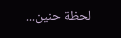لحظة حنين...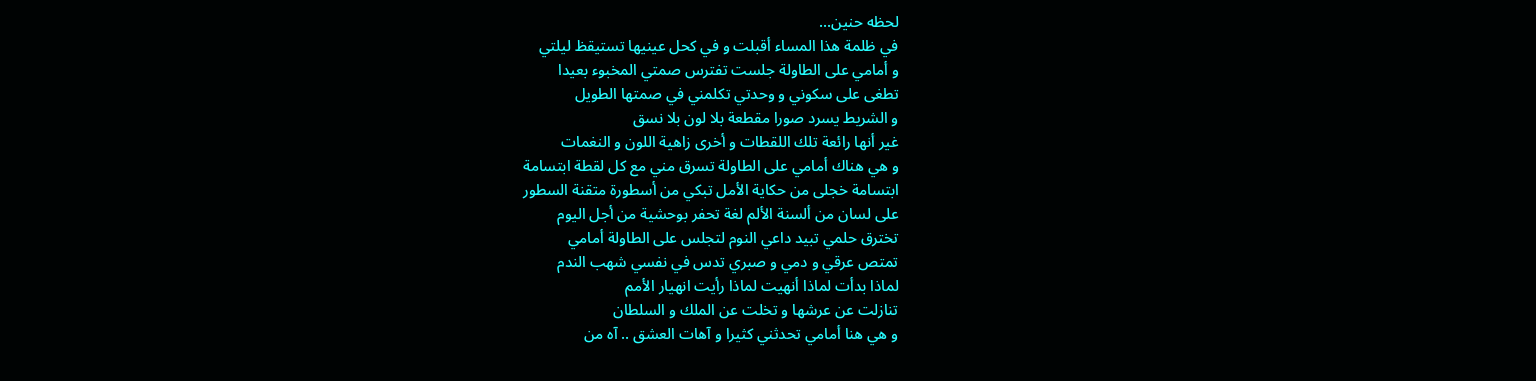لحظه حنين...
في ظلمة هذا المساء أقبلت و في كحل عينيها تستيقظ ليلتي
و أمامي على الطاولة جلست تفترس صمتي المخبوء بعيدا
تطغى على سكوني و وحدتي تكلمني في صمتها الطويل
و الشريط يسرد صورا مقطعة بلا لون بلا نسق
غير أنها رائعة تلك اللقطات و أخرى زاهية اللون و النغمات
و هي هناك أمامي على الطاولة تسرق مني مع كل لقطة ابتسامة
ابتسامة خجلى من حكاية الأمل تبكي من أسطورة متقنة السطور
على لسان من ألسنة الألم لغة تحفر بوحشية من أجل اليوم
تخترق حلمي تبيد داعي النوم لتجلس على الطاولة أمامي
تمتص عرقي و دمي و صبري تدس في نفسي شهب الندم
لماذا بدأت لماذا أنهيت لماذا رأيت انهيار الأمم
تنازلت عن عرشها و تخلت عن الملك و السلطان
و هي هنا أمامي تحدثني كثيرا و آهات العشق .. آه من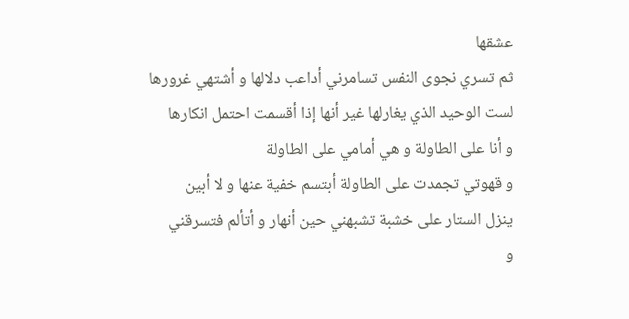عشقها
ثم تسري نجوى النفس تسامرني أداعب دلالها و أشتهي غرورها
لست الوحيد الذي يغارلها غير أنها إذا أقسمت احتمل انكارها
و أنا على الطاولة و هي أمامي على الطاولة
و قهوتي تجمدت على الطاولة أبتسم خفية عنها و لا أبين
ينزل الستار على خشبة تشبهني حين أنهار و أتألم فتسرقني
و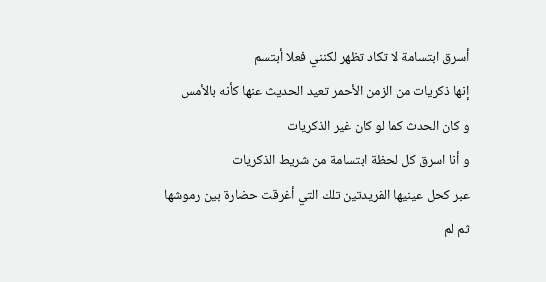أسرق ابتسامة لا تكاد تظهر لكنني فعلا أبتسم
إنها ذكريات من الزمن الأحمر تعيد الحديث عنها كأنه بالأمس
و كان الحدث كما لو كان غير الذكريات
و أنا اسرق كل لحظة ابتسامة من شريط الذكريات
عبر كحل عينيها الفريدتين تلك التي أغرقت حضارة بين رموشها
ثم لم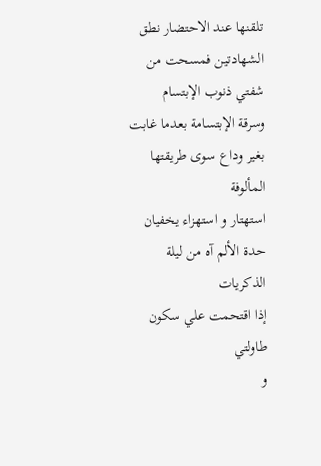تلقنها عند الاحتضار نطق الشهادتين فمسحت من شفتي ذنوب الإبتسام
وسرقة الإبتسامة بعدما غابت بغير وداع سوى طريقتها المألوفة
استهتار و استهزاء يخفيان حدة الألم آه من ليلة الذكريات
إذا اقتحمت علي سكون طاولتي
و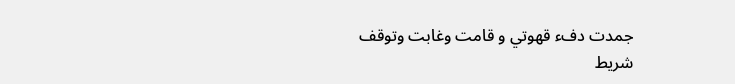جمدت دفء قهوتي و قامت وغابت وتوقف
شريط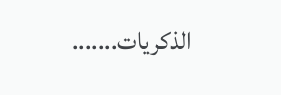الذكريات.......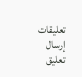تعليقات
إرسال تعليق